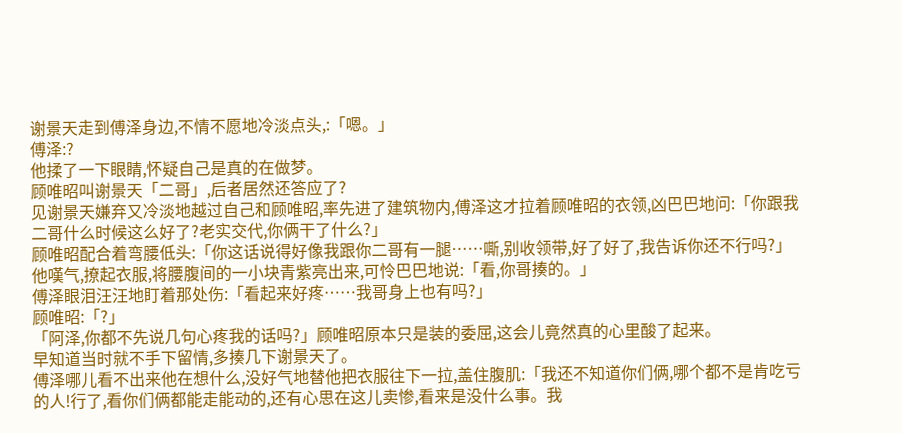谢景天走到傅泽身边,不情不愿地冷淡点头,:「嗯。」
傅泽:?
他揉了一下眼睛,怀疑自己是真的在做梦。
顾唯昭叫谢景天「二哥」,后者居然还答应了?
见谢景天嫌弃又冷淡地越过自己和顾唯昭,率先进了建筑物内,傅泽这才拉着顾唯昭的衣领,凶巴巴地问:「你跟我二哥什么时候这么好了?老实交代,你俩干了什么?」
顾唯昭配合着弯腰低头:「你这话说得好像我跟你二哥有一腿……嘶,别收领带,好了好了,我告诉你还不行吗?」
他嘆气,撩起衣服,将腰腹间的一小块青紫亮出来,可怜巴巴地说:「看,你哥揍的。」
傅泽眼泪汪汪地盯着那处伤:「看起来好疼……我哥身上也有吗?」
顾唯昭:「?」
「阿泽,你都不先说几句心疼我的话吗?」顾唯昭原本只是装的委屈,这会儿竟然真的心里酸了起来。
早知道当时就不手下留情,多揍几下谢景天了。
傅泽哪儿看不出来他在想什么,没好气地替他把衣服往下一拉,盖住腹肌:「我还不知道你们俩,哪个都不是肯吃亏的人!行了,看你们俩都能走能动的,还有心思在这儿卖惨,看来是没什么事。我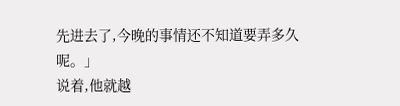先进去了,今晚的事情还不知道要弄多久呢。」
说着,他就越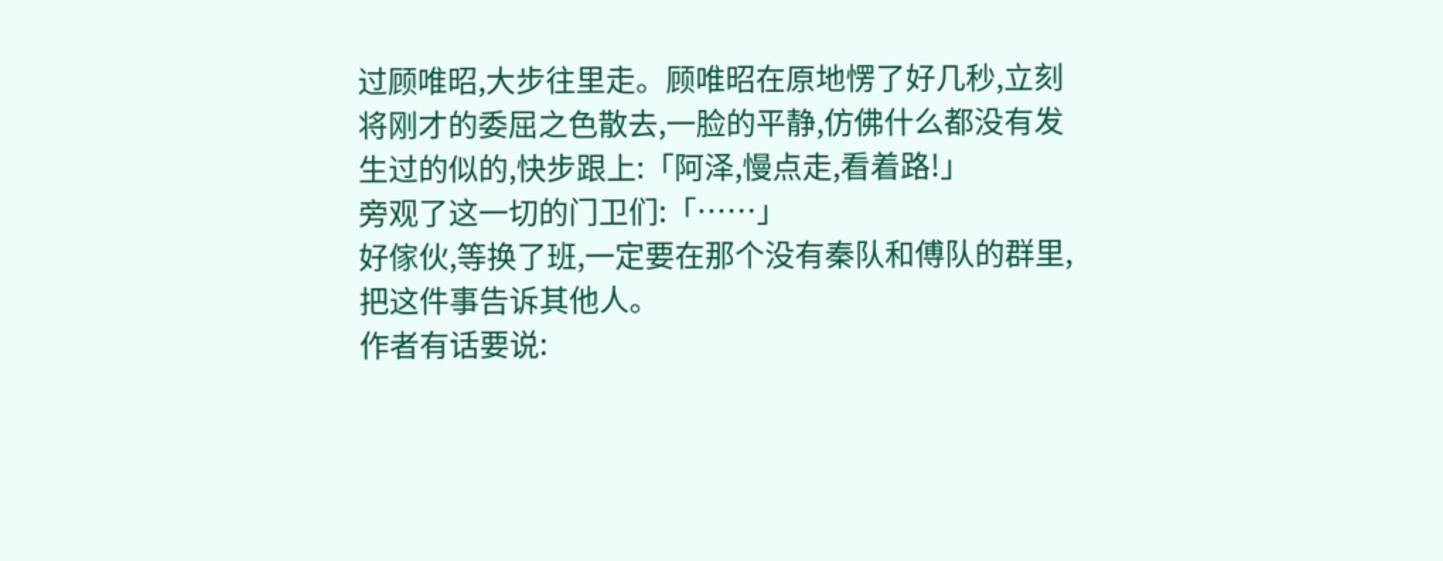过顾唯昭,大步往里走。顾唯昭在原地愣了好几秒,立刻将刚才的委屈之色散去,一脸的平静,仿佛什么都没有发生过的似的,快步跟上:「阿泽,慢点走,看着路!」
旁观了这一切的门卫们:「……」
好傢伙,等换了班,一定要在那个没有秦队和傅队的群里,把这件事告诉其他人。
作者有话要说: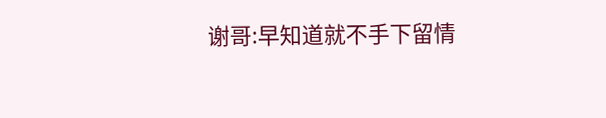谢哥:早知道就不手下留情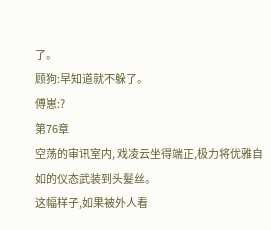了。
顾狗:早知道就不躲了。
傅崽:?
第76章
空荡的审讯室内, 戏凌云坐得端正,极力将优雅自如的仪态武装到头髮丝。
这幅样子,如果被外人看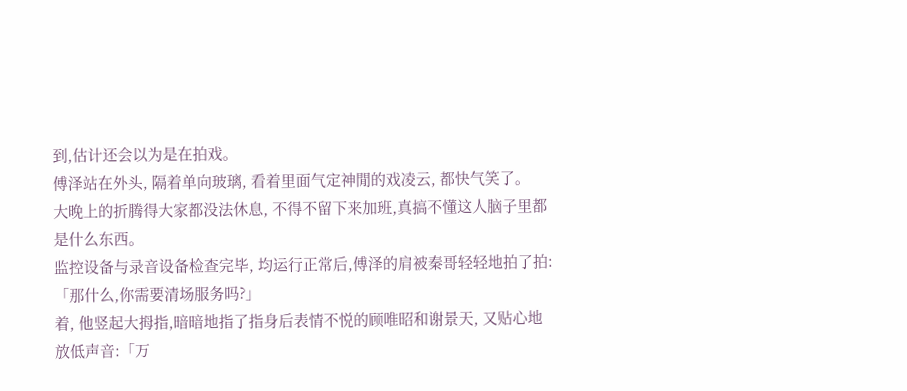到,估计还会以为是在拍戏。
傅泽站在外头, 隔着单向玻璃, 看着里面气定神閒的戏凌云, 都快气笑了。
大晚上的折腾得大家都没法休息, 不得不留下来加班,真搞不懂这人脑子里都是什么东西。
监控设备与录音设备检查完毕, 均运行正常后,傅泽的肩被秦哥轻轻地拍了拍:「那什么,你需要清场服务吗?」
着, 他竖起大拇指,暗暗地指了指身后表情不悦的顾唯昭和谢景天, 又贴心地放低声音:「万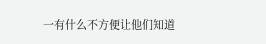一有什么不方便让他们知道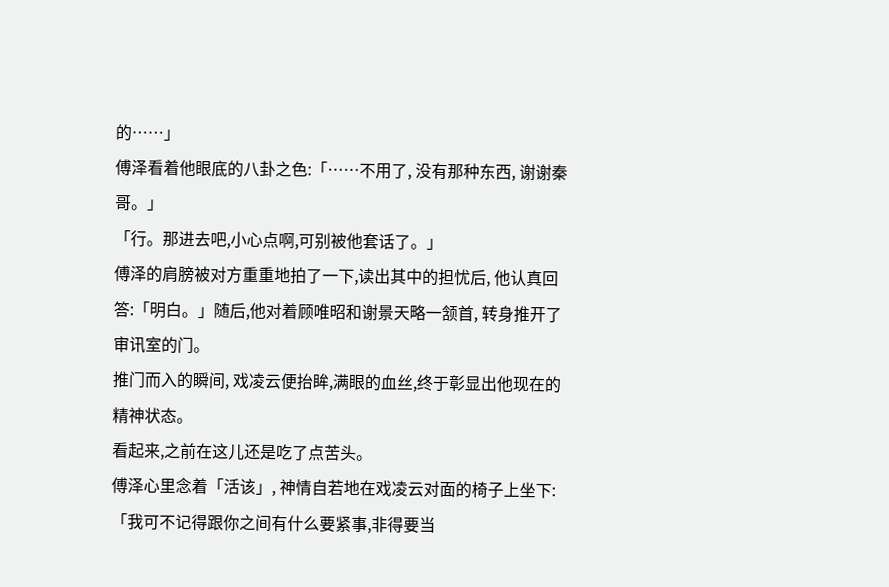的……」
傅泽看着他眼底的八卦之色:「……不用了, 没有那种东西, 谢谢秦哥。」
「行。那进去吧,小心点啊,可别被他套话了。」
傅泽的肩膀被对方重重地拍了一下,读出其中的担忧后, 他认真回答:「明白。」随后,他对着顾唯昭和谢景天略一颔首, 转身推开了审讯室的门。
推门而入的瞬间, 戏凌云便抬眸,满眼的血丝,终于彰显出他现在的精神状态。
看起来,之前在这儿还是吃了点苦头。
傅泽心里念着「活该」, 神情自若地在戏凌云对面的椅子上坐下:「我可不记得跟你之间有什么要紧事,非得要当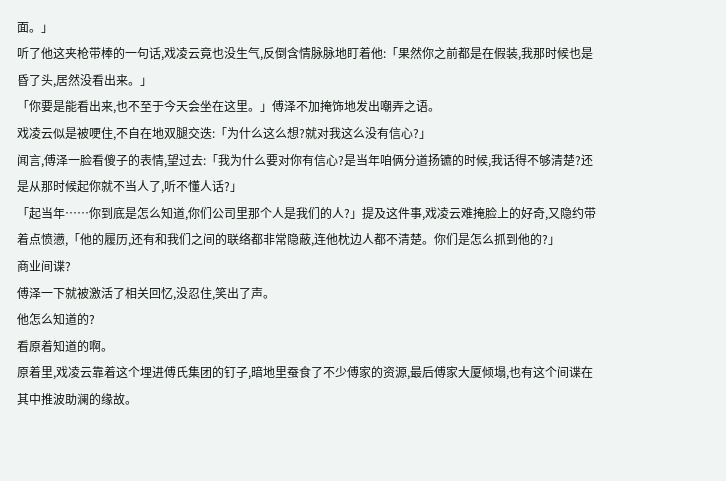面。」
听了他这夹枪带棒的一句话,戏凌云竟也没生气,反倒含情脉脉地盯着他:「果然你之前都是在假装,我那时候也是昏了头,居然没看出来。」
「你要是能看出来,也不至于今天会坐在这里。」傅泽不加掩饰地发出嘲弄之语。
戏凌云似是被哽住,不自在地双腿交迭:「为什么这么想?就对我这么没有信心?」
闻言,傅泽一脸看傻子的表情,望过去:「我为什么要对你有信心?是当年咱俩分道扬镳的时候,我话得不够清楚?还是从那时候起你就不当人了,听不懂人话?」
「起当年……你到底是怎么知道,你们公司里那个人是我们的人?」提及这件事,戏凌云难掩脸上的好奇,又隐约带着点愤懑,「他的履历,还有和我们之间的联络都非常隐蔽,连他枕边人都不清楚。你们是怎么抓到他的?」
商业间谍?
傅泽一下就被激活了相关回忆,没忍住,笑出了声。
他怎么知道的?
看原着知道的啊。
原着里,戏凌云靠着这个埋进傅氏集团的钉子,暗地里蚕食了不少傅家的资源,最后傅家大厦倾塌,也有这个间谍在其中推波助澜的缘故。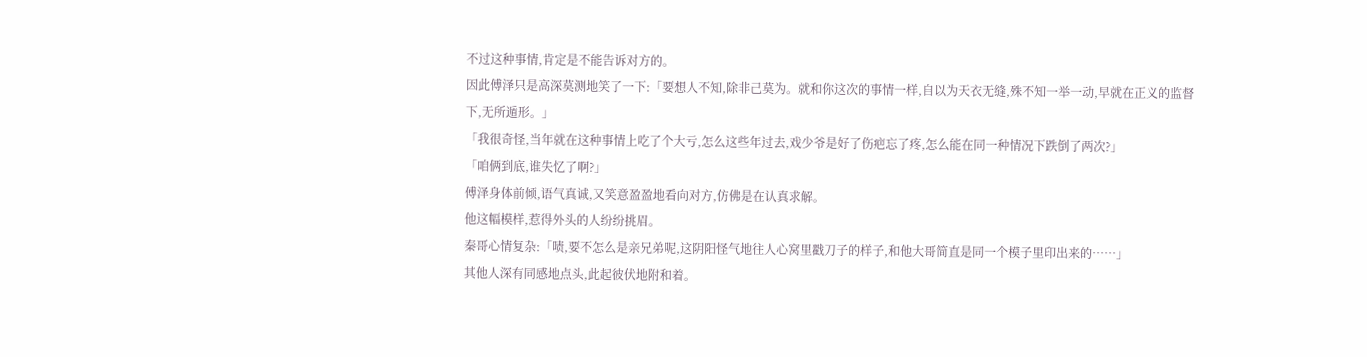不过这种事情,肯定是不能告诉对方的。
因此傅泽只是高深莫测地笑了一下:「要想人不知,除非己莫为。就和你这次的事情一样,自以为天衣无缝,殊不知一举一动,早就在正义的监督下,无所遁形。」
「我很奇怪,当年就在这种事情上吃了个大亏,怎么这些年过去,戏少爷是好了伤疤忘了疼,怎么能在同一种情况下跌倒了两次?」
「咱俩到底,谁失忆了啊?」
傅泽身体前倾,语气真诚,又笑意盈盈地看向对方,仿佛是在认真求解。
他这幅模样,惹得外头的人纷纷挑眉。
秦哥心情复杂:「啧,要不怎么是亲兄弟呢,这阴阳怪气地往人心窝里戳刀子的样子,和他大哥简直是同一个模子里印出来的……」
其他人深有同感地点头,此起彼伏地附和着。